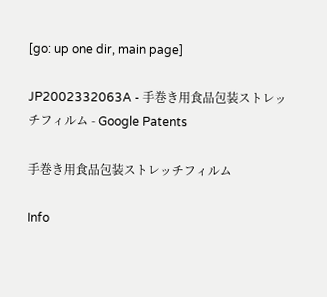[go: up one dir, main page]

JP2002332063A - 手巻き用食品包装ストレッチフィルム - Google Patents

手巻き用食品包装ストレッチフィルム

Info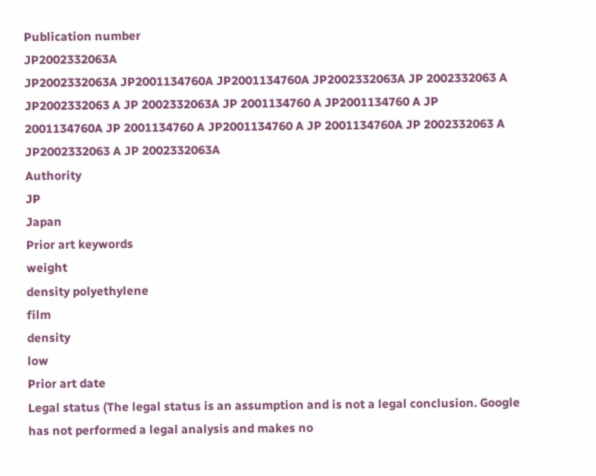Publication number
JP2002332063A
JP2002332063A JP2001134760A JP2001134760A JP2002332063A JP 2002332063 A JP2002332063 A JP 2002332063A JP 2001134760 A JP2001134760 A JP 2001134760A JP 2001134760 A JP2001134760 A JP 2001134760A JP 2002332063 A JP2002332063 A JP 2002332063A
Authority
JP
Japan
Prior art keywords
weight
density polyethylene
film
density
low
Prior art date
Legal status (The legal status is an assumption and is not a legal conclusion. Google has not performed a legal analysis and makes no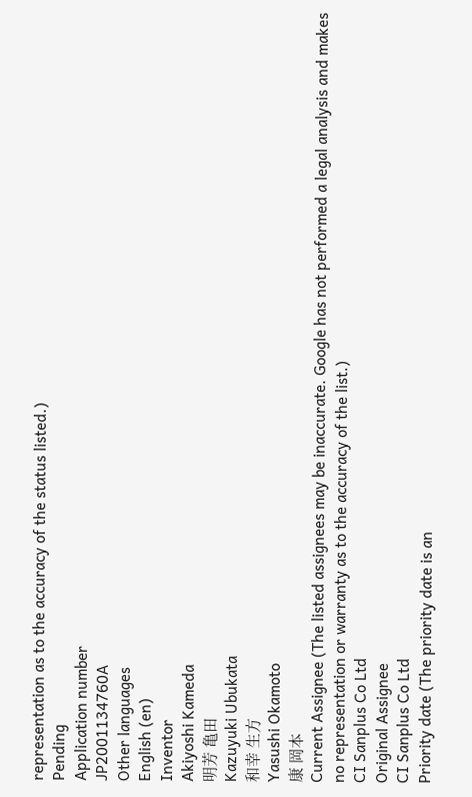representation as to the accuracy of the status listed.)
Pending
Application number
JP2001134760A
Other languages
English (en)
Inventor
Akiyoshi Kameda
明芳 亀田
Kazuyuki Ubukata
和幸 生方
Yasushi Okamoto
康 岡本
Current Assignee (The listed assignees may be inaccurate. Google has not performed a legal analysis and makes no representation or warranty as to the accuracy of the list.)
CI Sanplus Co Ltd
Original Assignee
CI Sanplus Co Ltd
Priority date (The priority date is an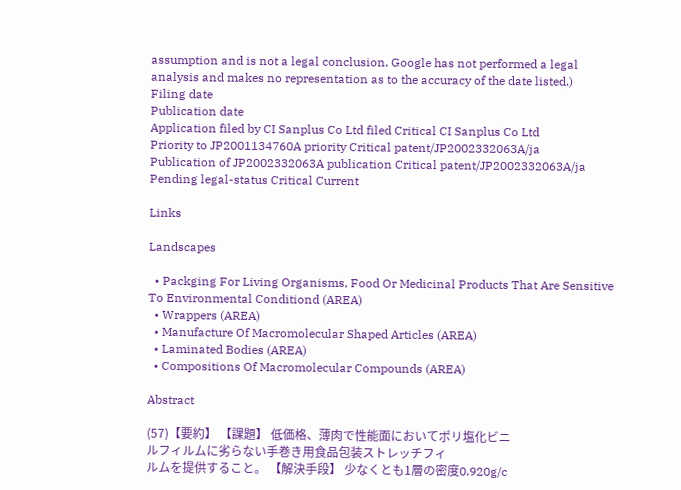assumption and is not a legal conclusion. Google has not performed a legal analysis and makes no representation as to the accuracy of the date listed.)
Filing date
Publication date
Application filed by CI Sanplus Co Ltd filed Critical CI Sanplus Co Ltd
Priority to JP2001134760A priority Critical patent/JP2002332063A/ja
Publication of JP2002332063A publication Critical patent/JP2002332063A/ja
Pending legal-status Critical Current

Links

Landscapes

  • Packging For Living Organisms, Food Or Medicinal Products That Are Sensitive To Environmental Conditiond (AREA)
  • Wrappers (AREA)
  • Manufacture Of Macromolecular Shaped Articles (AREA)
  • Laminated Bodies (AREA)
  • Compositions Of Macromolecular Compounds (AREA)

Abstract

(57)【要約】 【課題】 低価格、薄肉で性能面においてポリ塩化ビニ
ルフィルムに劣らない手巻き用食品包装ストレッチフィ
ルムを提供すること。 【解決手段】 少なくとも1層の密度0.920g/c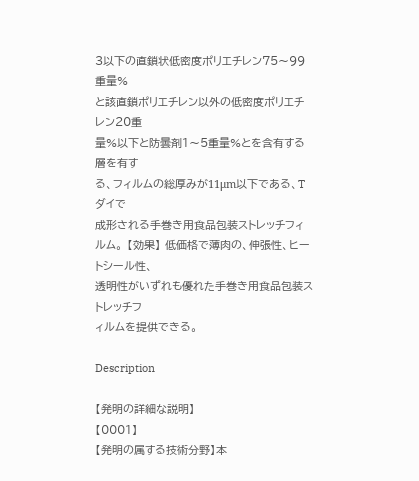3以下の直鎖状低密度ポリエチレン75〜99重量%
と該直鎖ポリエチレン以外の低密度ポリエチレン20重
量%以下と防曇剤1〜5重量%とを含有する層を有す
る、フィルムの総厚みが11μm以下である、Tダイで
成形される手巻き用食品包装ストレッチフィルム。 【効果】 低価格で薄肉の、伸張性、ヒートシール性、
透明性がいずれも優れた手巻き用食品包装ストレッチフ
ィルムを提供できる。

Description

【発明の詳細な説明】
【0001】
【発明の属する技術分野】本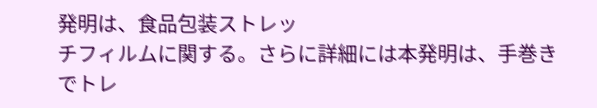発明は、食品包装ストレッ
チフィルムに関する。さらに詳細には本発明は、手巻き
でトレ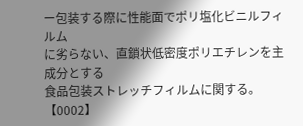ー包装する際に性能面でポリ塩化ビニルフィルム
に劣らない、直鎖状低密度ポリエチレンを主成分とする
食品包装ストレッチフィルムに関する。
【0002】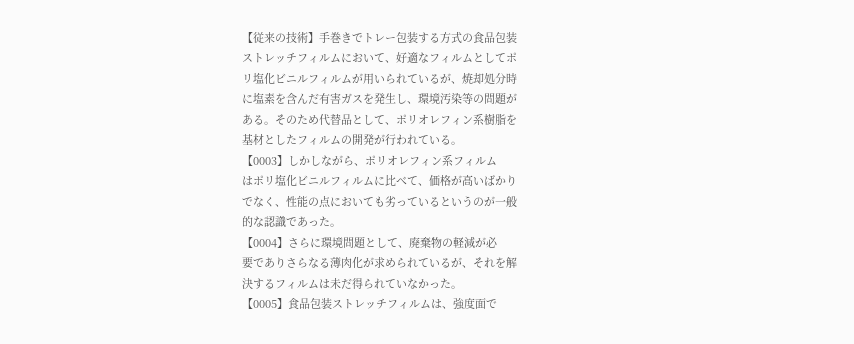【従来の技術】手巻きでトレー包装する方式の食品包装
ストレッチフィルムにおいて、好適なフィルムとしてポ
リ塩化ビニルフィルムが用いられているが、焼却処分時
に塩素を含んだ有害ガスを発生し、環境汚染等の問題が
ある。そのため代替品として、ポリオレフィン系樹脂を
基材としたフィルムの開発が行われている。
【0003】しかしながら、ポリオレフィン系フィルム
はポリ塩化ビニルフィルムに比べて、価格が高いばかり
でなく、性能の点においても劣っているというのが一般
的な認識であった。
【0004】さらに環境問題として、廃棄物の軽減が必
要でありさらなる薄肉化が求められているが、それを解
決するフィルムは未だ得られていなかった。
【0005】食品包装ストレッチフィルムは、強度面で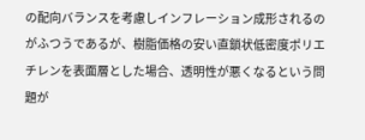の配向バランスを考慮しインフレーション成形されるの
がふつうであるが、樹脂価格の安い直鎖状低密度ポリエ
チレンを表面層とした場合、透明性が悪くなるという問
題が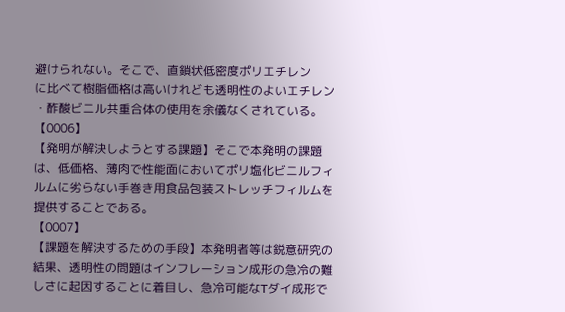避けられない。そこで、直鎖状低密度ポリエチレン
に比べて樹脂価格は高いけれども透明性のよいエチレン
・酢酸ビニル共重合体の使用を余儀なくされている。
【0006】
【発明が解決しようとする課題】そこで本発明の課題
は、低価格、薄肉で性能面においてポリ塩化ビニルフィ
ルムに劣らない手巻き用食品包装ストレッチフィルムを
提供することである。
【0007】
【課題を解決するための手段】本発明者等は鋭意研究の
結果、透明性の問題はインフレーション成形の急冷の難
しさに起因することに着目し、急冷可能なTダイ成形で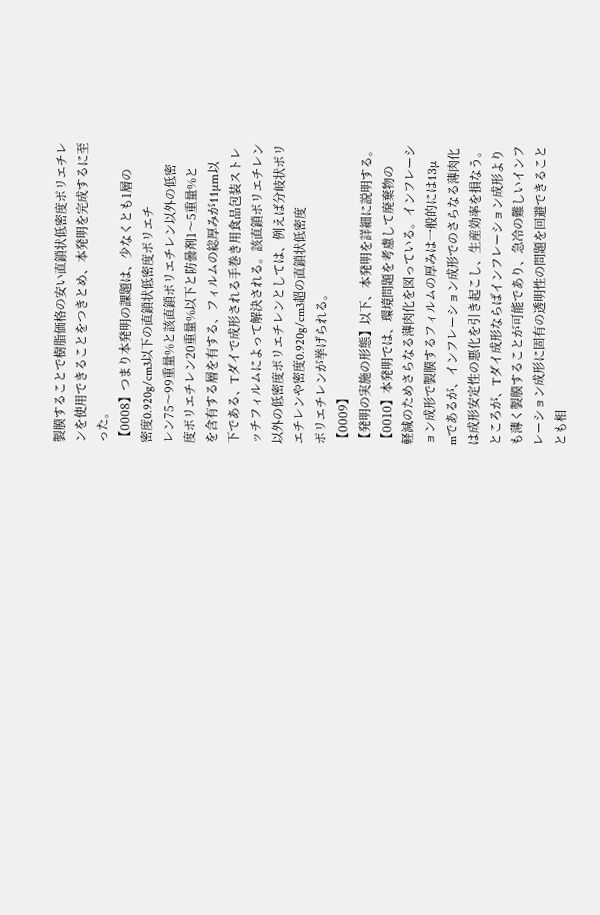製膜することで樹脂価格の安い直鎖状低密度ポリエチレ
ンを使用できることをつきとめ、本発明を完成するに至
った。
【0008】つまり本発明の課題は、少なくとも1層の
密度0.920g/cm3以下の直鎖状低密度ポリエチ
レン75〜99重量%と該直鎖ポリエチレン以外の低密
度ポリエチレン20重量%以下と防曇剤1〜5重量%と
を含有する層を有する、フィルムの総厚みが11μm以
下である、Tダイで成形される手巻き用食品包装ストレ
ッチフィルムによって解決される。該直鎖ポリエチレン
以外の低密度ポリエチレンとしては、例えば分岐状ポリ
エチレンや密度0.920g/cm3超の直鎖状低密度
ポリエチレンが挙げられる。
【0009】
【発明の実施の形態】以下、本発明を詳細に説明する。
【0010】本発明では、環境問題を考慮して廃棄物の
軽減のためさらなる薄肉化を図っている。インフレーシ
ョン成形で製膜するフィルムの厚みは一般的には13μ
mであるが、インフレーション成形でのさらなる薄肉化
は成形安定性の悪化を引き起こし、生産効率を損なう。
ところが、Tダイ成形ならばインフレーション成形より
も薄く製膜することが可能であり、急冷の難しいインフ
レーション成形に固有の透明性の問題を回避できること
とも相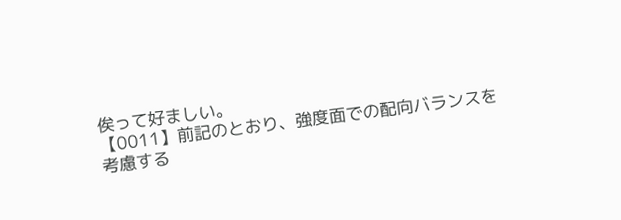俟って好ましい。
【0011】前記のとおり、強度面での配向バランスを
考慮する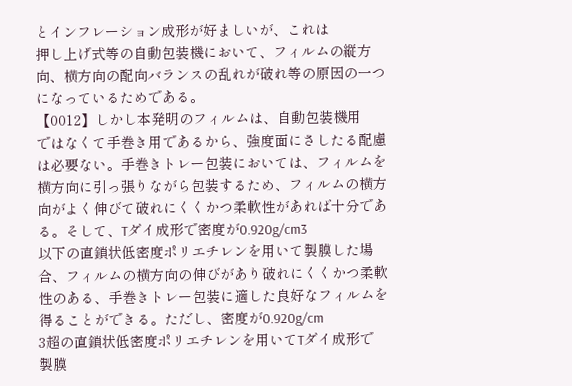とインフレーション成形が好ましいが、これは
押し上げ式等の自動包装機において、フィルムの縦方
向、横方向の配向バランスの乱れが破れ等の原因の一つ
になっているためである。
【0012】しかし本発明のフィルムは、自動包装機用
ではなくて手巻き用であるから、強度面にさしたる配慮
は必要ない。手巻きトレー包装においては、フィルムを
横方向に引っ張りながら包装するため、フィルムの横方
向がよく伸びて破れにくくかつ柔軟性があれば十分であ
る。そして、Tダイ成形で密度が0.920g/cm3
以下の直鎖状低密度ポリエチレンを用いて製膜した場
合、フィルムの横方向の伸びがあり破れにくくかつ柔軟
性のある、手巻きトレー包装に適した良好なフィルムを
得ることができる。ただし、密度が0.920g/cm
3超の直鎖状低密度ポリエチレンを用いてTダイ成形で
製膜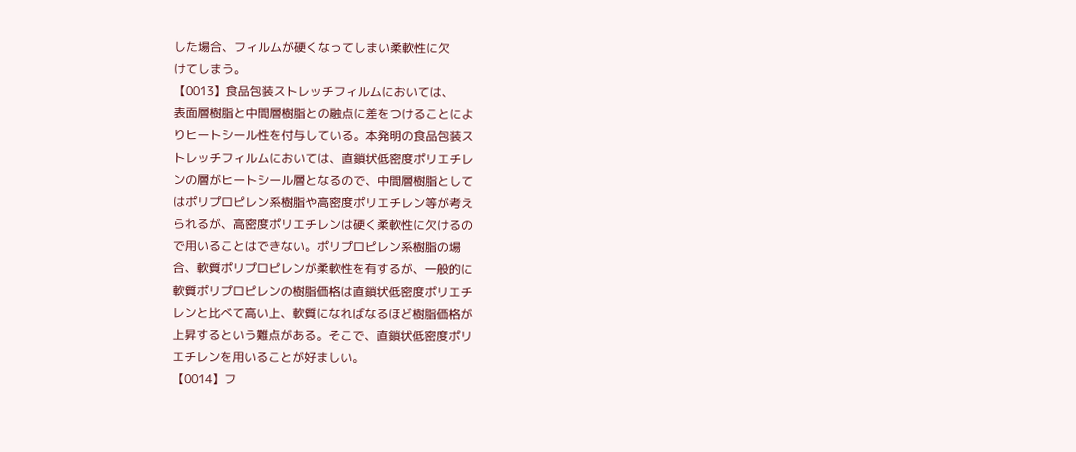した場合、フィルムが硬くなってしまい柔軟性に欠
けてしまう。
【0013】食品包装ストレッチフィルムにおいては、
表面層樹脂と中間層樹脂との融点に差をつけることによ
りヒートシール性を付与している。本発明の食品包装ス
トレッチフィルムにおいては、直鎖状低密度ポリエチレ
ンの層がヒートシール層となるので、中間層樹脂として
はポリプロピレン系樹脂や高密度ポリエチレン等が考え
られるが、高密度ポリエチレンは硬く柔軟性に欠けるの
で用いることはできない。ポリプロピレン系樹脂の場
合、軟質ポリプロピレンが柔軟性を有するが、一般的に
軟質ポリプロピレンの樹脂価格は直鎖状低密度ポリエチ
レンと比べて高い上、軟質になればなるほど樹脂価格が
上昇するという難点がある。そこで、直鎖状低密度ポリ
エチレンを用いることが好ましい。
【0014】フ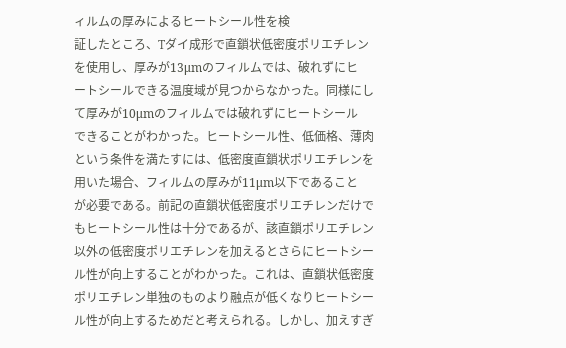ィルムの厚みによるヒートシール性を検
証したところ、Tダイ成形で直鎖状低密度ポリエチレン
を使用し、厚みが13μmのフィルムでは、破れずにヒ
ートシールできる温度域が見つからなかった。同様にし
て厚みが10μmのフィルムでは破れずにヒートシール
できることがわかった。ヒートシール性、低価格、薄肉
という条件を満たすには、低密度直鎖状ポリエチレンを
用いた場合、フィルムの厚みが11μm以下であること
が必要である。前記の直鎖状低密度ポリエチレンだけで
もヒートシール性は十分であるが、該直鎖ポリエチレン
以外の低密度ポリエチレンを加えるとさらにヒートシー
ル性が向上することがわかった。これは、直鎖状低密度
ポリエチレン単独のものより融点が低くなりヒートシー
ル性が向上するためだと考えられる。しかし、加えすぎ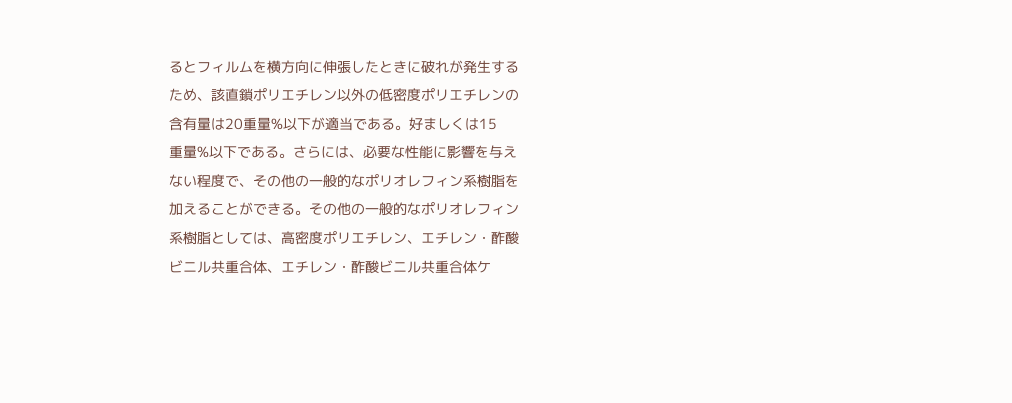るとフィルムを横方向に伸張したときに破れが発生する
ため、該直鎖ポリエチレン以外の低密度ポリエチレンの
含有量は20重量%以下が適当である。好ましくは15
重量%以下である。さらには、必要な性能に影響を与え
ない程度で、その他の一般的なポリオレフィン系樹脂を
加えることができる。その他の一般的なポリオレフィン
系樹脂としては、高密度ポリエチレン、エチレン・酢酸
ビニル共重合体、エチレン・酢酸ビニル共重合体ケ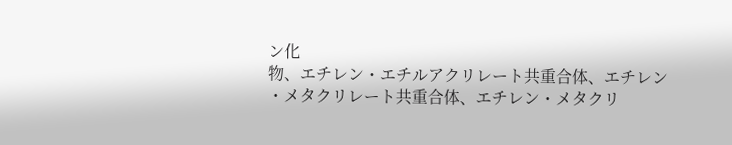ン化
物、エチレン・エチルアクリレート共重合体、エチレン
・メタクリレート共重合体、エチレン・メタクリ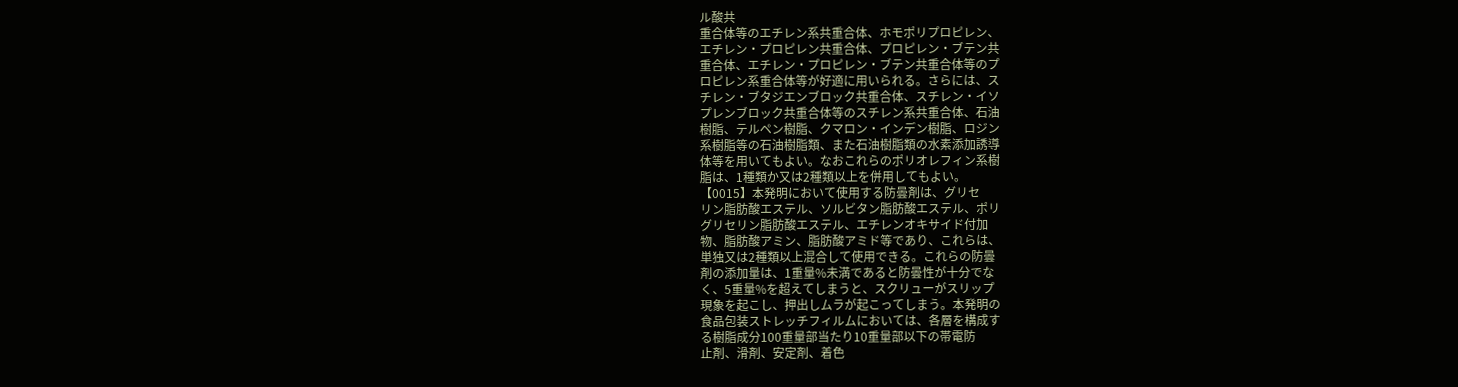ル酸共
重合体等のエチレン系共重合体、ホモポリプロピレン、
エチレン・プロピレン共重合体、プロピレン・ブテン共
重合体、エチレン・プロピレン・ブテン共重合体等のプ
ロピレン系重合体等が好適に用いられる。さらには、ス
チレン・ブタジエンブロック共重合体、スチレン・イソ
プレンブロック共重合体等のスチレン系共重合体、石油
樹脂、テルペン樹脂、クマロン・インデン樹脂、ロジン
系樹脂等の石油樹脂類、また石油樹脂類の水素添加誘導
体等を用いてもよい。なおこれらのポリオレフィン系樹
脂は、1種類か又は2種類以上を併用してもよい。
【0015】本発明において使用する防曇剤は、グリセ
リン脂肪酸エステル、ソルビタン脂肪酸エステル、ポリ
グリセリン脂肪酸エステル、エチレンオキサイド付加
物、脂肪酸アミン、脂肪酸アミド等であり、これらは、
単独又は2種類以上混合して使用できる。これらの防曇
剤の添加量は、1重量%未満であると防曇性が十分でな
く、5重量%を超えてしまうと、スクリューがスリップ
現象を起こし、押出しムラが起こってしまう。本発明の
食品包装ストレッチフィルムにおいては、各層を構成す
る樹脂成分100重量部当たり10重量部以下の帯電防
止剤、滑剤、安定剤、着色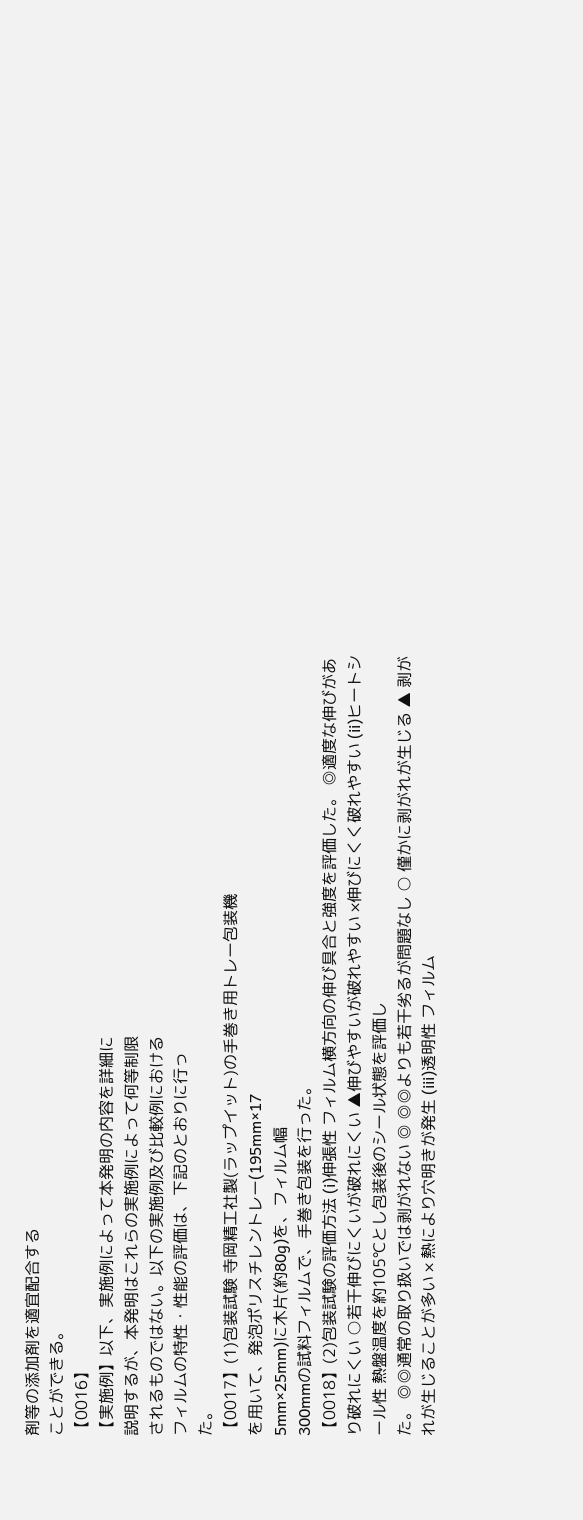剤等の添加剤を適宜配合する
ことができる。
【0016】
【実施例】以下、実施例によって本発明の内容を詳細に
説明するが、本発明はこれらの実施例によって何等制限
されるものではない。以下の実施例及び比較例における
フィルムの特性・性能の評価は、下記のとおりに行っ
た。
【0017】(1)包装試験 寺岡精工社製(ラップイット)の手巻き用トレー包装機
を用いて、発泡ポリスチレントレー(195mm×17
5mm×25mm)に木片(約80g)を、フィルム幅
300mmの試料フィルムで、手巻き包装を行った。
【0018】(2)包装試験の評価方法 (i)伸張性 フィルム横方向の伸び具合と強度を評価した。 ◎適度な伸びがあり破れにくい ○若干伸びにくいが破れにくい ▲伸びやすいが破れやすい ×伸びにくく破れやすい (ii)ヒートシール性 熱盤温度を約105℃とし包装後のシール状態を評価し
た。 ◎◎通常の取り扱いでは剥がれない ◎ ◎◎よりも若干劣るが問題なし ○ 僅かに剥がれが生じる ▲ 剥がれが生じることが多い × 熱により穴明きが発生 (iii)透明性 フィルム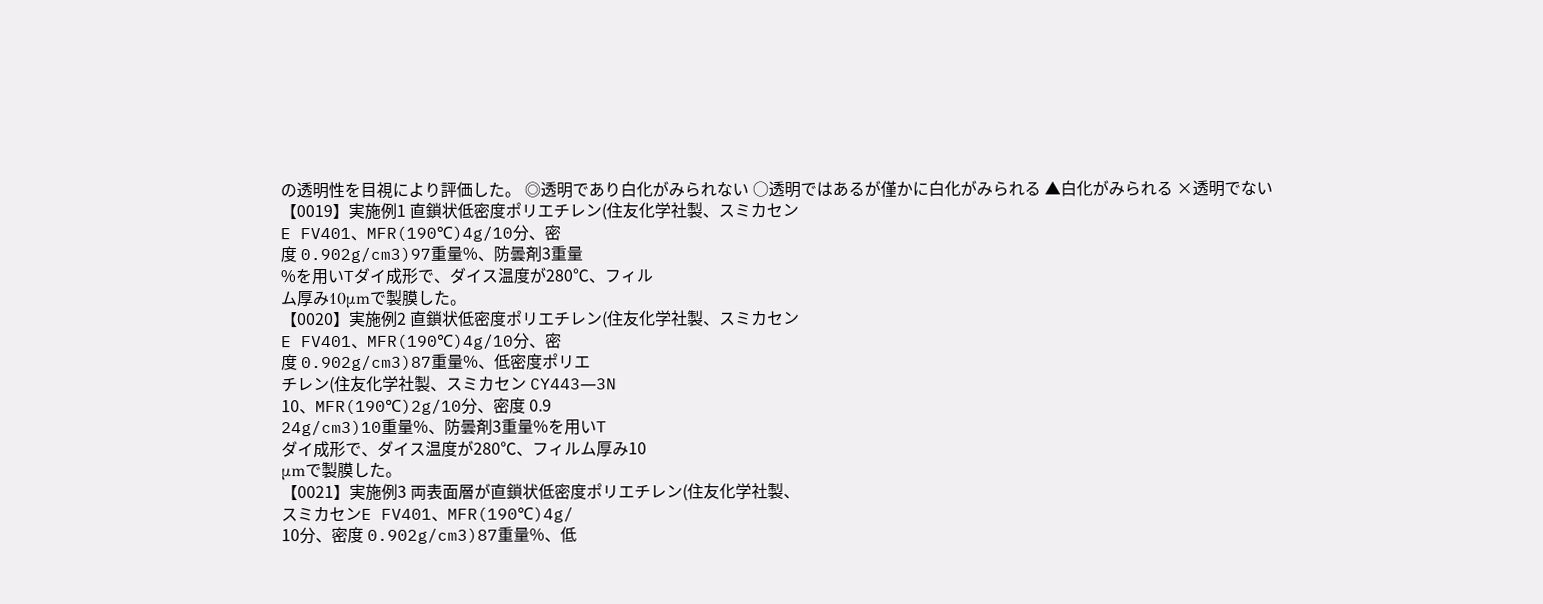の透明性を目視により評価した。 ◎透明であり白化がみられない ○透明ではあるが僅かに白化がみられる ▲白化がみられる ×透明でない
【0019】実施例1 直鎖状低密度ポリエチレン(住友化学社製、スミカセン
E FV401、MFR(190℃)4g/10分、密
度 0.902g/cm3)97重量%、防曇剤3重量
%を用いTダイ成形で、ダイス温度が280℃、フィル
ム厚み10μmで製膜した。
【0020】実施例2 直鎖状低密度ポリエチレン(住友化学社製、スミカセン
E FV401、MFR(190℃)4g/10分、密
度 0.902g/cm3)87重量%、低密度ポリエ
チレン(住友化学社製、スミカセン CY443―3N
10、MFR(190℃)2g/10分、密度 0.9
24g/cm3)10重量%、防曇剤3重量%を用いT
ダイ成形で、ダイス温度が280℃、フィルム厚み10
μmで製膜した。
【0021】実施例3 両表面層が直鎖状低密度ポリエチレン(住友化学社製、
スミカセンE FV401、MFR(190℃)4g/
10分、密度 0.902g/cm3)87重量%、低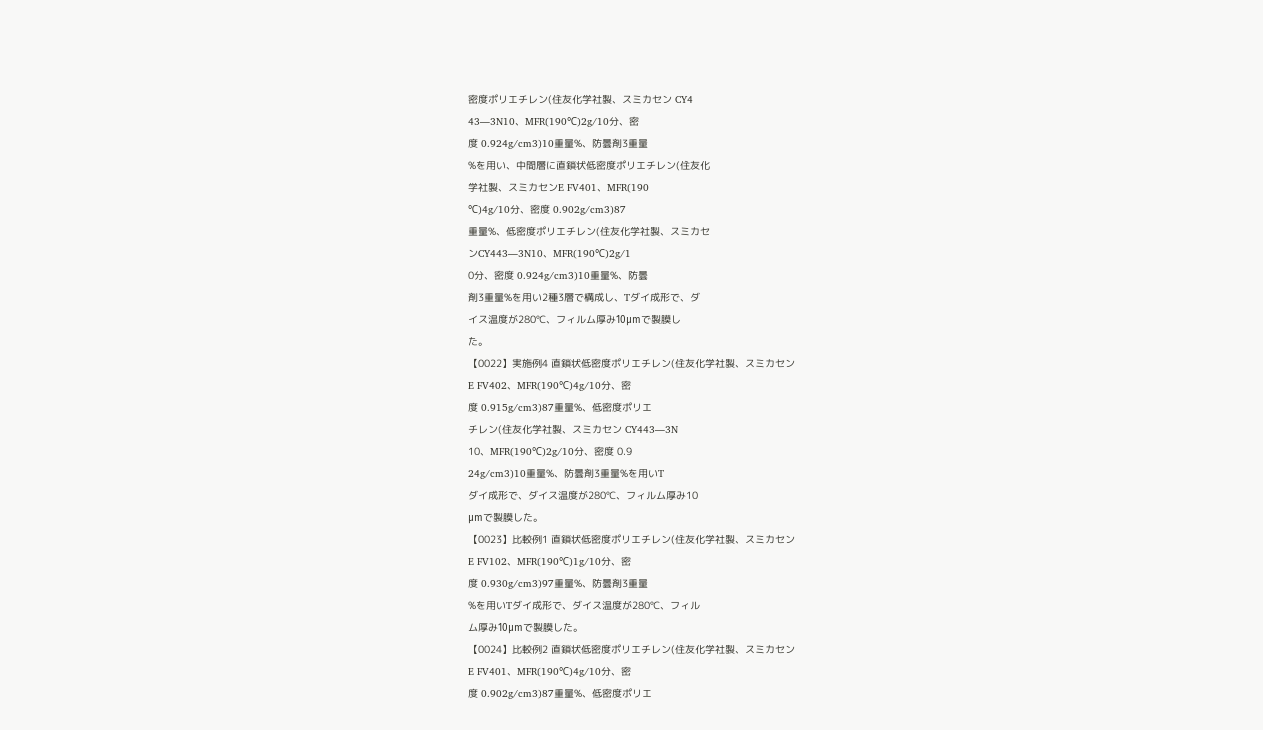密度ポリエチレン(住友化学社製、スミカセン CY4
43―3N10、MFR(190℃)2g/10分、密
度 0.924g/cm3)10重量%、防曇剤3重量
%を用い、中間層に直鎖状低密度ポリエチレン(住友化
学社製、スミカセンE FV401、MFR(190
℃)4g/10分、密度 0.902g/cm3)87
重量%、低密度ポリエチレン(住友化学社製、スミカセ
ンCY443―3N10、MFR(190℃)2g/1
0分、密度 0.924g/cm3)10重量%、防曇
剤3重量%を用い2種3層で構成し、Tダイ成形で、ダ
イス温度が280℃、フィルム厚み10μmで製膜し
た。
【0022】実施例4 直鎖状低密度ポリエチレン(住友化学社製、スミカセン
E FV402、MFR(190℃)4g/10分、密
度 0.915g/cm3)87重量%、低密度ポリエ
チレン(住友化学社製、スミカセン CY443―3N
10、MFR(190℃)2g/10分、密度 0.9
24g/cm3)10重量%、防曇剤3重量%を用いT
ダイ成形で、ダイス温度が280℃、フィルム厚み10
μmで製膜した。
【0023】比較例1 直鎖状低密度ポリエチレン(住友化学社製、スミカセン
E FV102、MFR(190℃)1g/10分、密
度 0.930g/cm3)97重量%、防曇剤3重量
%を用いTダイ成形で、ダイス温度が280℃、フィル
ム厚み10μmで製膜した。
【0024】比較例2 直鎖状低密度ポリエチレン(住友化学社製、スミカセン
E FV401、MFR(190℃)4g/10分、密
度 0.902g/cm3)87重量%、低密度ポリエ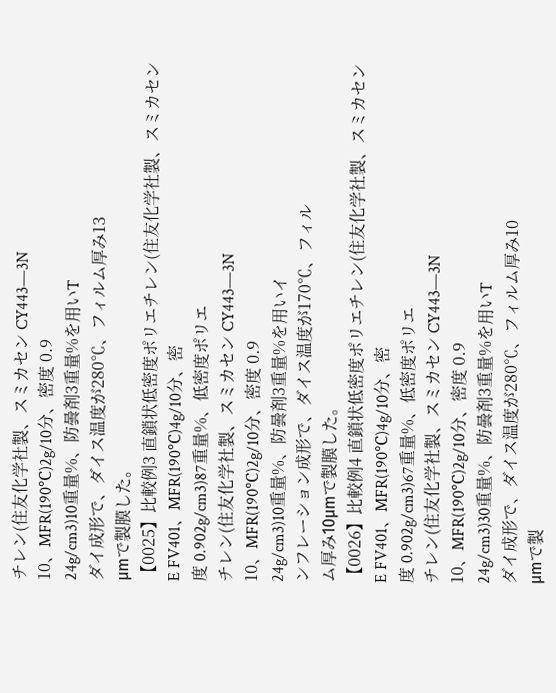チレン(住友化学社製、スミカセン CY443―3N
10、MFR(190℃)2g/10分、密度 0.9
24g/cm3)10重量%、防曇剤3重量%を用いT
ダイ成形で、ダイス温度が280℃、フィルム厚み13
μmで製膜した。
【0025】比較例3 直鎖状低密度ポリエチレン(住友化学社製、スミカセン
E FV401、MFR(190℃)4g/10分、密
度 0.902g/cm3)87重量%、低密度ポリエ
チレン(住友化学社製、スミカセン CY443―3N
10、MFR(190℃)2g/10分、密度 0.9
24g/cm3)10重量%、防曇剤3重量%を用いイ
ンフレーション成形で、ダイス温度が170℃、フィル
ム厚み10μmで製膜した。
【0026】比較例4 直鎖状低密度ポリエチレン(住友化学社製、スミカセン
E FV401、MFR(190℃)4g/10分、密
度 0.902g/cm3)67重量%、低密度ポリエ
チレン(住友化学社製、スミカセン CY443―3N
10、MFR(190℃)2g/10分、密度 0.9
24g/cm3)30重量%、防曇剤3重量%を用いT
ダイ成形で、ダイス温度が280℃、フィルム厚み10
μmで製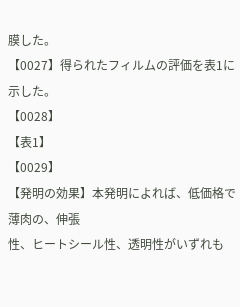膜した。
【0027】得られたフィルムの評価を表1に示した。
【0028】
【表1】
【0029】
【発明の効果】本発明によれば、低価格で薄肉の、伸張
性、ヒートシール性、透明性がいずれも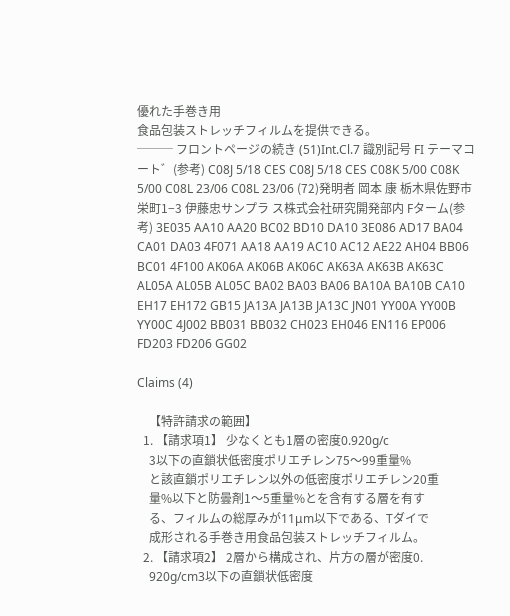優れた手巻き用
食品包装ストレッチフィルムを提供できる。
─── フロントページの続き (51)Int.Cl.7 識別記号 FI テーマコート゛(参考) C08J 5/18 CES C08J 5/18 CES C08K 5/00 C08K 5/00 C08L 23/06 C08L 23/06 (72)発明者 岡本 康 栃木県佐野市栄町1−3 伊藤忠サンプラ ス株式会社研究開発部内 Fターム(参考) 3E035 AA10 AA20 BC02 BD10 DA10 3E086 AD17 BA04 CA01 DA03 4F071 AA18 AA19 AC10 AC12 AE22 AH04 BB06 BC01 4F100 AK06A AK06B AK06C AK63A AK63B AK63C AL05A AL05B AL05C BA02 BA03 BA06 BA10A BA10B CA10 EH17 EH172 GB15 JA13A JA13B JA13C JN01 YY00A YY00B YY00C 4J002 BB031 BB032 CH023 EH046 EN116 EP006 FD203 FD206 GG02

Claims (4)

    【特許請求の範囲】
  1. 【請求項1】 少なくとも1層の密度0.920g/c
    3以下の直鎖状低密度ポリエチレン75〜99重量%
    と該直鎖ポリエチレン以外の低密度ポリエチレン20重
    量%以下と防曇剤1〜5重量%とを含有する層を有す
    る、フィルムの総厚みが11μm以下である、Tダイで
    成形される手巻き用食品包装ストレッチフィルム。
  2. 【請求項2】 2層から構成され、片方の層が密度0.
    920g/cm3以下の直鎖状低密度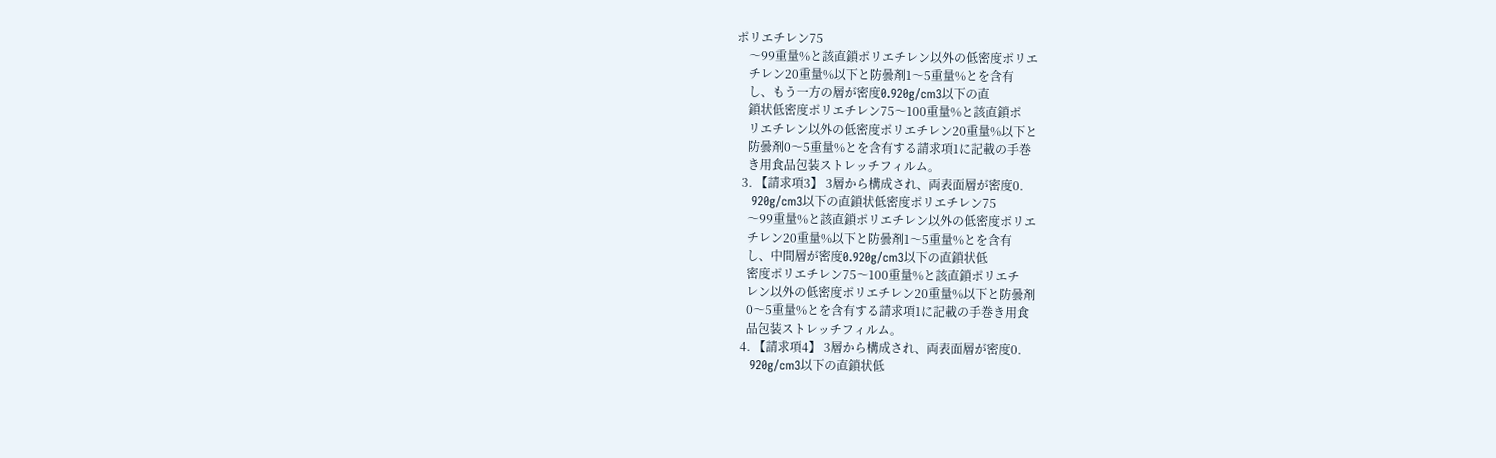ポリエチレン75
    〜99重量%と該直鎖ポリエチレン以外の低密度ポリエ
    チレン20重量%以下と防曇剤1〜5重量%とを含有
    し、もう一方の層が密度0.920g/cm3以下の直
    鎖状低密度ポリエチレン75〜100重量%と該直鎖ポ
    リエチレン以外の低密度ポリエチレン20重量%以下と
    防曇剤0〜5重量%とを含有する請求項1に記載の手巻
    き用食品包装ストレッチフィルム。
  3. 【請求項3】 3層から構成され、両表面層が密度0.
    920g/cm3以下の直鎖状低密度ポリエチレン75
    〜99重量%と該直鎖ポリエチレン以外の低密度ポリエ
    チレン20重量%以下と防曇剤1〜5重量%とを含有
    し、中間層が密度0.920g/cm3以下の直鎖状低
    密度ポリエチレン75〜100重量%と該直鎖ポリエチ
    レン以外の低密度ポリエチレン20重量%以下と防曇剤
    0〜5重量%とを含有する請求項1に記載の手巻き用食
    品包装ストレッチフィルム。
  4. 【請求項4】 3層から構成され、両表面層が密度0.
    920g/cm3以下の直鎖状低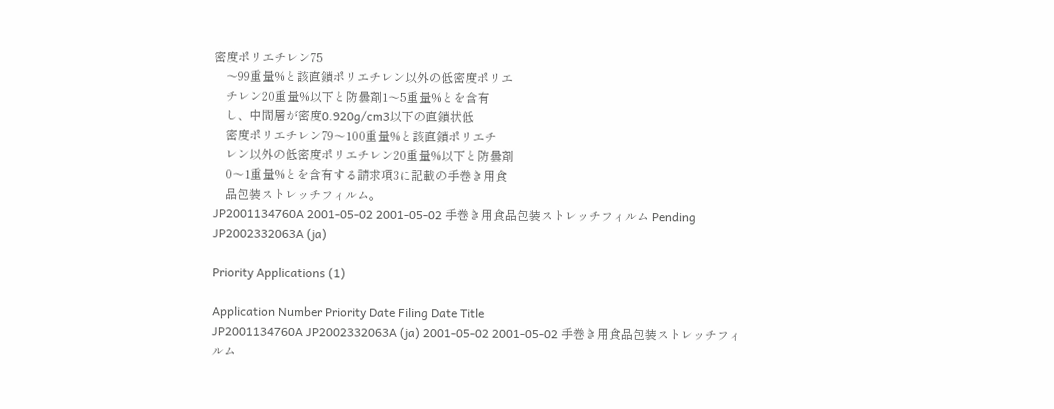密度ポリエチレン75
    〜99重量%と該直鎖ポリエチレン以外の低密度ポリエ
    チレン20重量%以下と防曇剤1〜5重量%とを含有
    し、中間層が密度0.920g/cm3以下の直鎖状低
    密度ポリエチレン79〜100重量%と該直鎖ポリエチ
    レン以外の低密度ポリエチレン20重量%以下と防曇剤
    0〜1重量%とを含有する請求項3に記載の手巻き用食
    品包装ストレッチフィルム。
JP2001134760A 2001-05-02 2001-05-02 手巻き用食品包装ストレッチフィルム Pending JP2002332063A (ja)

Priority Applications (1)

Application Number Priority Date Filing Date Title
JP2001134760A JP2002332063A (ja) 2001-05-02 2001-05-02 手巻き用食品包装ストレッチフィルム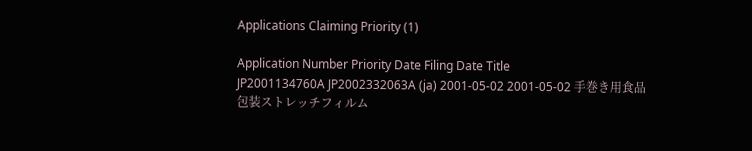Applications Claiming Priority (1)

Application Number Priority Date Filing Date Title
JP2001134760A JP2002332063A (ja) 2001-05-02 2001-05-02 手巻き用食品包装ストレッチフィルム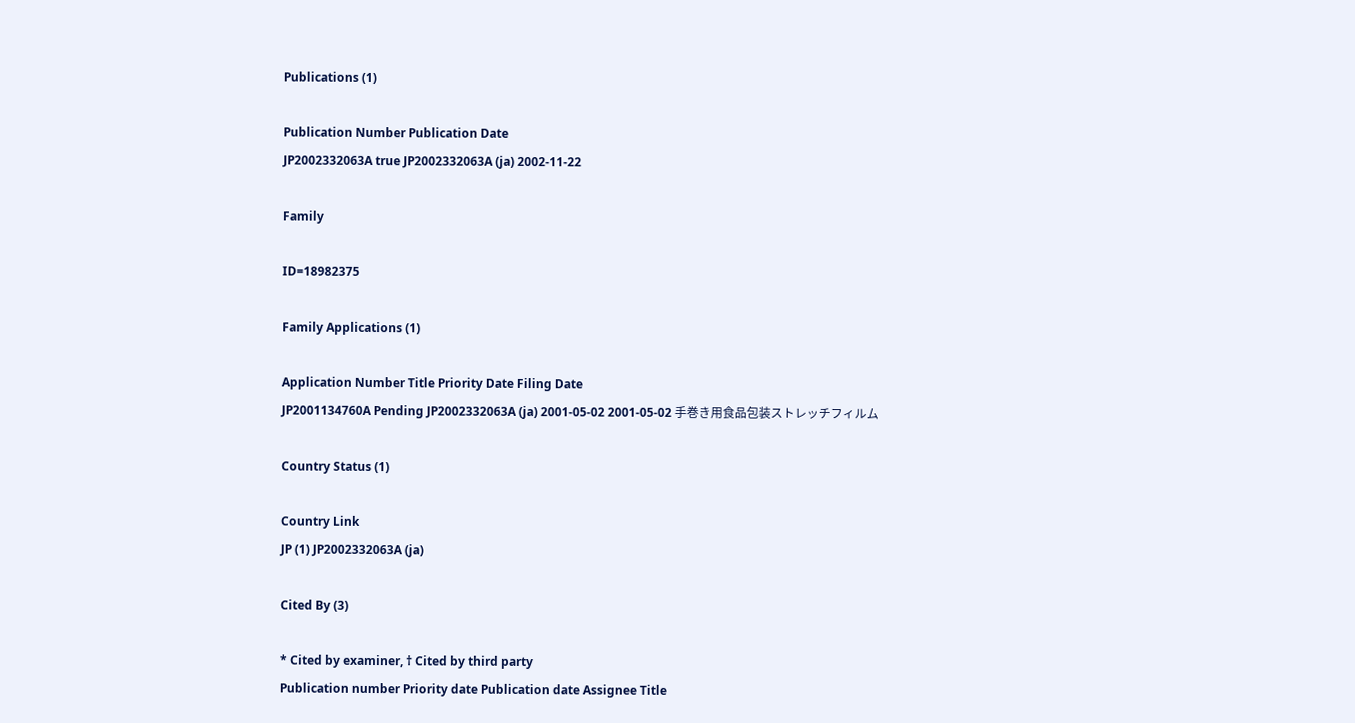Publications (1)

Publication Number Publication Date
JP2002332063A true JP2002332063A (ja) 2002-11-22

Family

ID=18982375

Family Applications (1)

Application Number Title Priority Date Filing Date
JP2001134760A Pending JP2002332063A (ja) 2001-05-02 2001-05-02 手巻き用食品包装ストレッチフィルム

Country Status (1)

Country Link
JP (1) JP2002332063A (ja)

Cited By (3)

* Cited by examiner, † Cited by third party
Publication number Priority date Publication date Assignee Title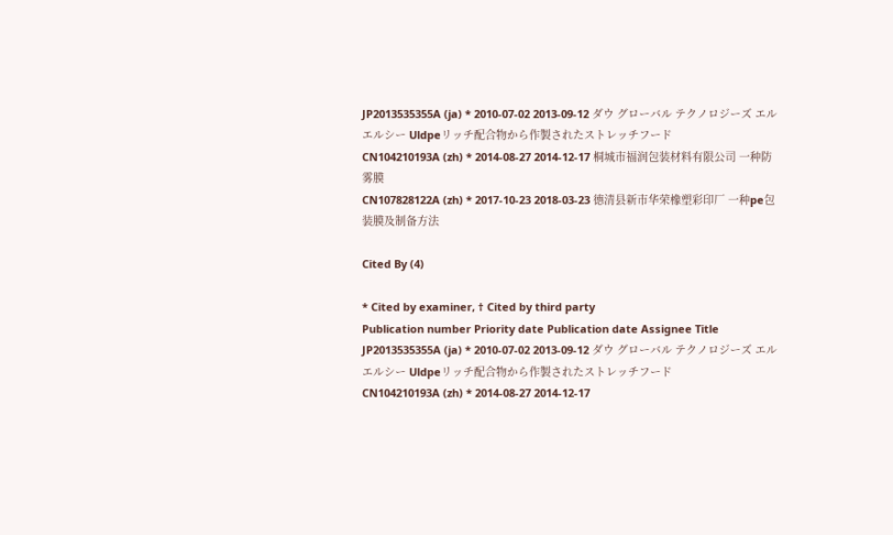JP2013535355A (ja) * 2010-07-02 2013-09-12 ダウ グローバル テクノロジーズ エルエルシー Uldpeリッチ配合物から作製されたストレッチフード
CN104210193A (zh) * 2014-08-27 2014-12-17 桐城市福润包装材料有限公司 一种防雾膜
CN107828122A (zh) * 2017-10-23 2018-03-23 德清县新市华荣橡塑彩印厂 一种pe包装膜及制备方法

Cited By (4)

* Cited by examiner, † Cited by third party
Publication number Priority date Publication date Assignee Title
JP2013535355A (ja) * 2010-07-02 2013-09-12 ダウ グローバル テクノロジーズ エルエルシー Uldpeリッチ配合物から作製されたストレッチフード
CN104210193A (zh) * 2014-08-27 2014-12-17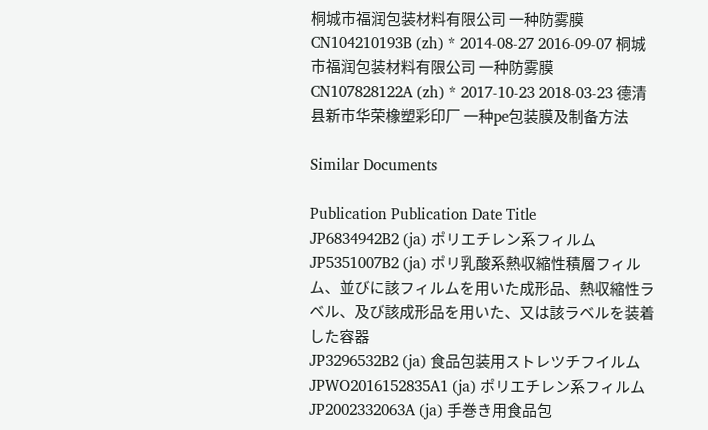桐城市福润包装材料有限公司 一种防雾膜
CN104210193B (zh) * 2014-08-27 2016-09-07 桐城市福润包装材料有限公司 一种防雾膜
CN107828122A (zh) * 2017-10-23 2018-03-23 德清县新市华荣橡塑彩印厂 一种pe包装膜及制备方法

Similar Documents

Publication Publication Date Title
JP6834942B2 (ja) ポリエチレン系フィルム
JP5351007B2 (ja) ポリ乳酸系熱収縮性積層フィルム、並びに該フィルムを用いた成形品、熱収縮性ラベル、及び該成形品を用いた、又は該ラベルを装着した容器
JP3296532B2 (ja) 食品包装用ストレツチフイルム
JPWO2016152835A1 (ja) ポリエチレン系フィルム
JP2002332063A (ja) 手巻き用食品包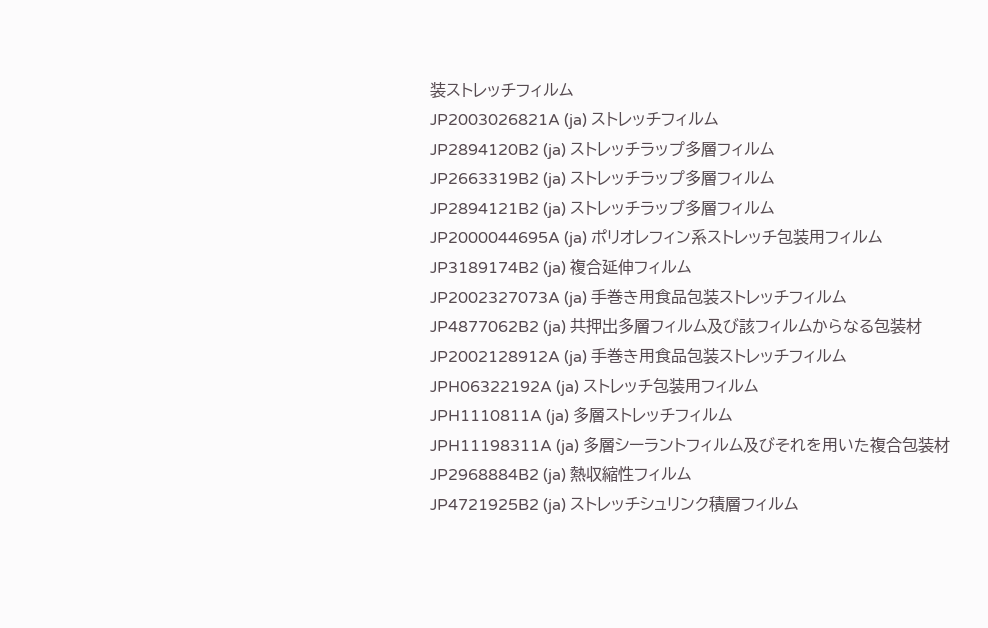装ストレッチフィルム
JP2003026821A (ja) ストレッチフィルム
JP2894120B2 (ja) ストレッチラップ多層フィルム
JP2663319B2 (ja) ストレッチラップ多層フィルム
JP2894121B2 (ja) ストレッチラップ多層フィルム
JP2000044695A (ja) ポリオレフィン系ストレッチ包装用フィルム
JP3189174B2 (ja) 複合延伸フィルム
JP2002327073A (ja) 手巻き用食品包装ストレッチフィルム
JP4877062B2 (ja) 共押出多層フィルム及び該フィルムからなる包装材
JP2002128912A (ja) 手巻き用食品包装ストレッチフィルム
JPH06322192A (ja) ストレッチ包装用フィルム
JPH1110811A (ja) 多層ストレッチフィルム
JPH11198311A (ja) 多層シーラントフィルム及びそれを用いた複合包装材
JP2968884B2 (ja) 熱収縮性フィルム
JP4721925B2 (ja) ストレッチシュリンク積層フィルム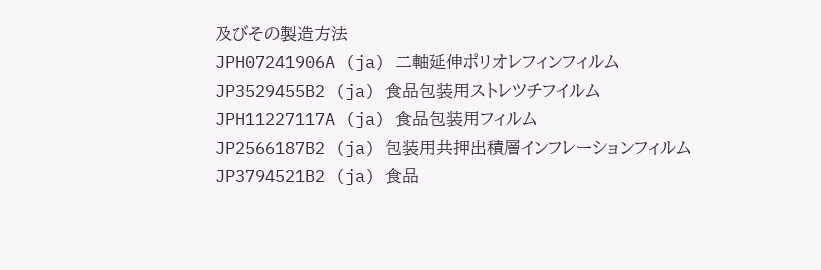及びその製造方法
JPH07241906A (ja) 二軸延伸ポリオレフィンフィルム
JP3529455B2 (ja) 食品包装用ストレツチフイルム
JPH11227117A (ja) 食品包装用フィルム
JP2566187B2 (ja) 包装用共押出積層インフレーションフィルム
JP3794521B2 (ja) 食品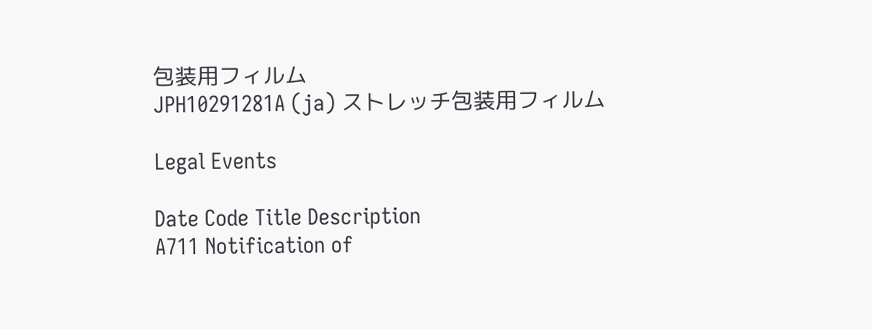包装用フィルム
JPH10291281A (ja) ストレッチ包装用フィルム

Legal Events

Date Code Title Description
A711 Notification of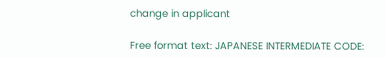change in applicant

Free format text: JAPANESE INTERMEDIATE CODE: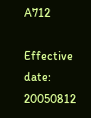A712

Effective date: 20050812